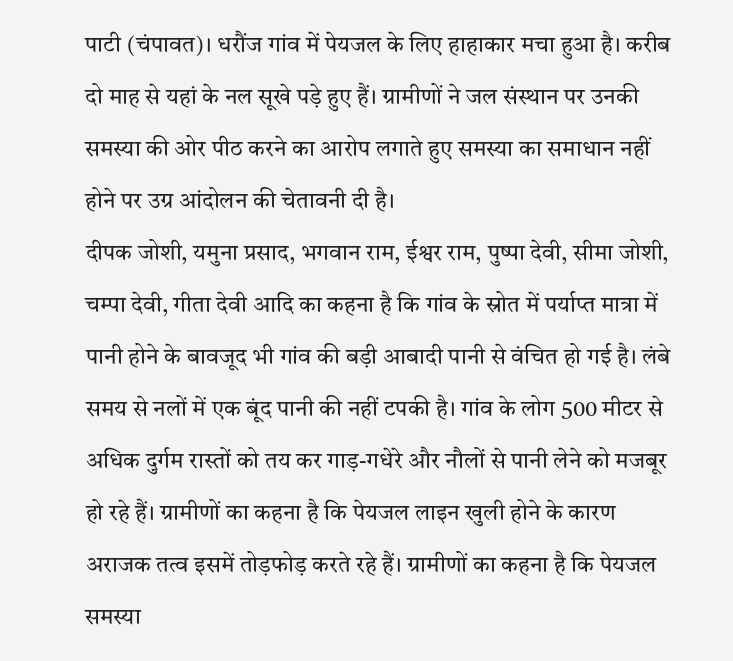पाटी (चंपावत)। धरौंज गांव में पेयजल के लिए हाहाकार मचा हुआ है। करीब दो माह से यहां के नल सूखे पड़े हुए हैं। ग्रामीणों ने जल संस्थान पर उनकी समस्या की ओर पीठ करने का आरोप लगाते हुए समस्या का समाधान नहीं होने पर उग्र आंदोलन की चेतावनी दी है।
दीपक जोशी, यमुना प्रसाद, भगवान राम, ईश्वर राम, पुष्पा देवी, सीमा जोशी, चम्पा देवी, गीता देवी आदि का कहना है कि गांव के स्रोत में पर्याप्त मात्रा में पानी होने के बावजूद भी गांव की बड़ी आबादी पानी से वंचित हो गई है। लंबे समय से नलों में एक बूंद पानी की नहीं टपकी है। गांव के लोग 500 मीटर से अधिक दुर्गम रास्तों को तय कर गाड़-गधेरे और नौलों से पानी लेने को मजबूर हो रहे हैं। ग्रामीणों का कहना है कि पेयजल लाइन खुली होने के कारण अराजक तत्व इसमें तोड़फोड़ करते रहे हैं। ग्रामीणों का कहना है कि पेयजल समस्या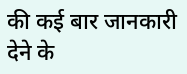की कई बार जानकारी देने के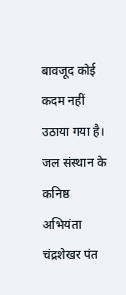बावजूद कोई कदम नहीं उठाया गया है।
जल संस्थान के कनिष्ठ अभियंता चंद्रशेखर पंत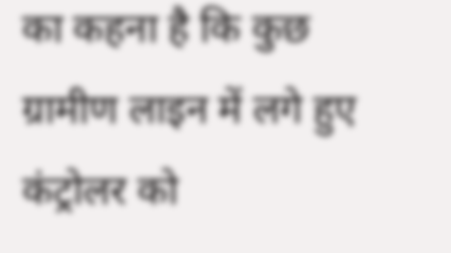का कहना है कि कुछ ग्रामीण लाइन में लगे हुए कंट्रोलर को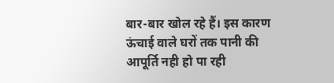बार-बार खोल रहे हैं। इस कारण ऊंचाई वाले घरों तक पानी की आपूर्ति नही हो पा रही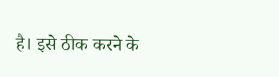है। इसे ठीक करने के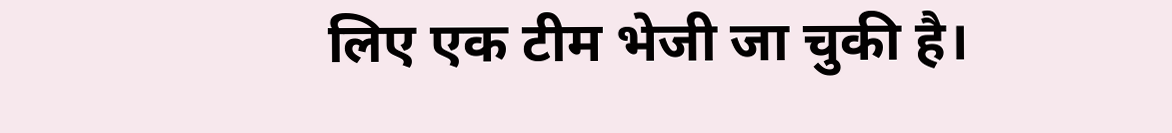लिए एक टीम भेजी जा चुकी है।